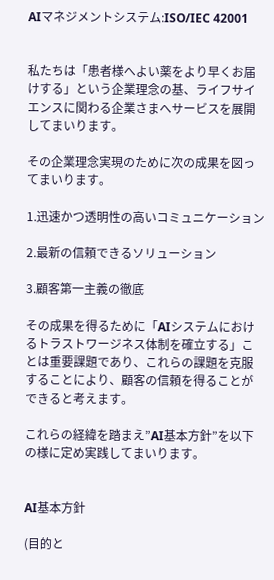AIマネジメントシステム:ISO/IEC 42001


私たちは「患者様へよい薬をより早くお届けする」という企業理念の基、ライフサイエンスに関わる企業さまへサービスを展開してまいります。

その企業理念実現のために次の成果を図ってまいります。

1.迅速かつ透明性の高いコミュニケーション

2.最新の信頼できるソリューション

3.顧客第一主義の徹底

その成果を得るために「AIシステムにおけるトラストワージネス体制を確立する」ことは重要課題であり、これらの課題を克服することにより、顧客の信頼を得ることができると考えます。

これらの経緯を踏まえ”AI基本方針”を以下の様に定め実践してまいります。


AI基本方針

(目的と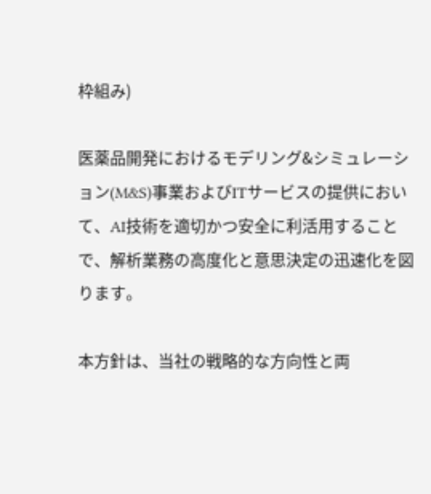枠組み)

医薬品開発におけるモデリング&シミュレーション(M&S)事業およびITサービスの提供において、AI技術を適切かつ安全に利活用することで、解析業務の高度化と意思決定の迅速化を図ります。

本方針は、当社の戦略的な方向性と両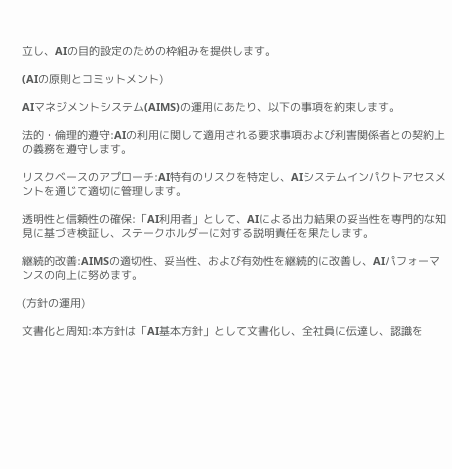立し、AIの目的設定のための枠組みを提供します。

(AIの原則とコミットメント)

AIマネジメントシステム(AIMS)の運用にあたり、以下の事項を約束します。

法的・倫理的遵守:AIの利用に関して適用される要求事項および利害関係者との契約上の義務を遵守します。

リスクベースのアプローチ:AI特有のリスクを特定し、AIシステムインパクトアセスメントを通じて適切に管理します。

透明性と信頼性の確保:「AI利用者」として、AIによる出力結果の妥当性を専門的な知見に基づき検証し、ステークホルダーに対する説明責任を果たします。

継続的改善:AIMSの適切性、妥当性、および有効性を継続的に改善し、AIパフォーマンスの向上に努めます。

(方針の運用)

文書化と周知:本方針は「AI基本方針」として文書化し、全社員に伝達し、認識を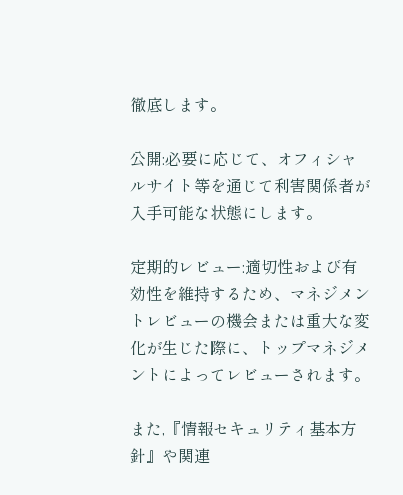徹底します。

公開:必要に応じて、オフィシャルサイト等を通じて利害関係者が入手可能な状態にします。

定期的レビュー:適切性および有効性を維持するため、マネジメントレビューの機会または重大な変化が生じた際に、トップマネジメントによってレビューされます。

また,『情報セキュリティ基本方針』や関連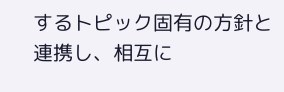するトピック固有の方針と連携し、相互に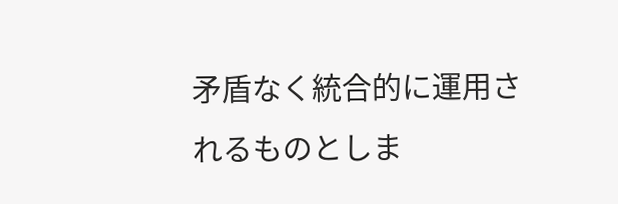矛盾なく統合的に運用されるものとしま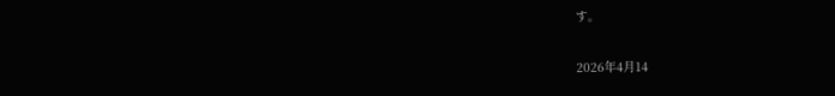す。

2026年4月14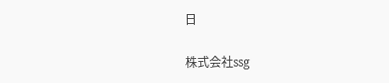日

株式会社ssg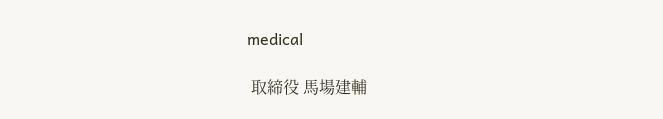medical

 取締役 馬場建輔